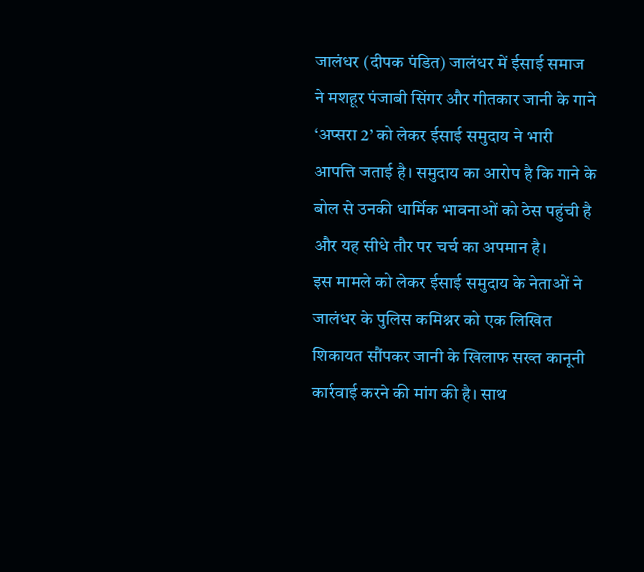जालंधर (दीपक पंडित) जालंधर में ईसाई समाज ने मशहूर पंजाबी सिंगर और गीतकार जानी के गाने ‘अप्सरा 2’ को लेकर ईसाई समुदाय ने भारी आपत्ति जताई है। समुदाय का आरोप है कि गाने के बोल से उनकी धार्मिक भावनाओं को ठेस पहुंची है और यह सीधे तौर पर चर्च का अपमान है।
इस मामले को लेकर ईसाई समुदाय के नेताओं ने जालंधर के पुलिस कमिश्नर को एक लिखित शिकायत सौंपकर जानी के खिलाफ सख्त कानूनी कार्रवाई करने की मांग की है। साथ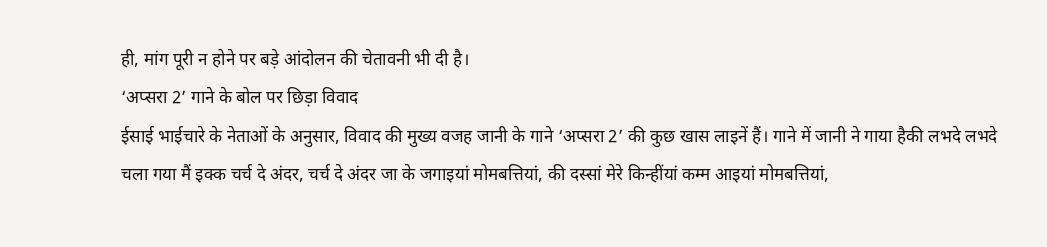ही, मांग पूरी न होने पर बड़े आंदोलन की चेतावनी भी दी है।
‘अप्सरा 2’ गाने के बोल पर छिड़ा विवाद
ईसाई भाईचारे के नेताओं के अनुसार, विवाद की मुख्य वजह जानी के गाने ‘अप्सरा 2’ की कुछ खास लाइनें हैं। गाने में जानी ने गाया हैकी लभदे लभदे चला गया मैं इक्क चर्च दे अंदर, चर्च दे अंदर जा के जगाइयां मोमबत्तियां, की दस्सां मेरे किन्हींयां कम्म आइयां मोमबत्तियां,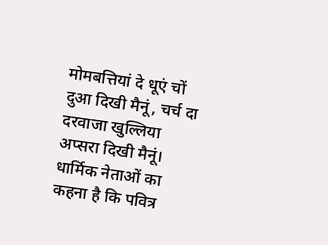मोमबत्तियां दे धूएं चों दुआ दिखी मैनूं, चर्च दा दरवाजा खुल्लिया अप्सरा दिखी मैनूं।
धार्मिक नेताओं का कहना है कि पवित्र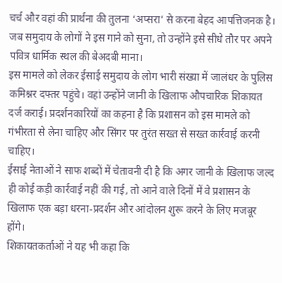चर्च और वहां की प्रार्थना की तुलना ‘अप्सरा’ से करना बेहद आपत्तिजनक है। जब समुदाय के लोगों ने इस गाने को सुना, तो उन्होंने इसे सीधे तौर पर अपने पवित्र धार्मिक स्थल की बेअदबी माना।
इस मामले को लेकर ईसाई समुदाय के लोग भारी संख्या में जालंधर के पुलिस कमिश्नर दफ्तर पहुंचे। वहां उन्होंने जानी के खिलाफ औपचारिक शिकायत दर्ज कराई। प्रदर्शनकारियों का कहना है कि प्रशासन को इस मामले को गंभीरता से लेना चाहिए और सिंगर पर तुरंत सख्त से सख्त कार्रवाई करनी चाहिए।
ईसाई नेताओं ने साफ शब्दों में चेतावनी दी है कि अगर जानी के खिलाफ जल्द ही कोई कड़ी कार्रवाई नहीं की गई, तो आने वाले दिनों में वे प्रशासन के खिलाफ एक बड़ा धरना-प्रदर्शन और आंदोलन शुरू करने के लिए मजबूर होंगे।
शिकायतकर्ताओं ने यह भी कहा कि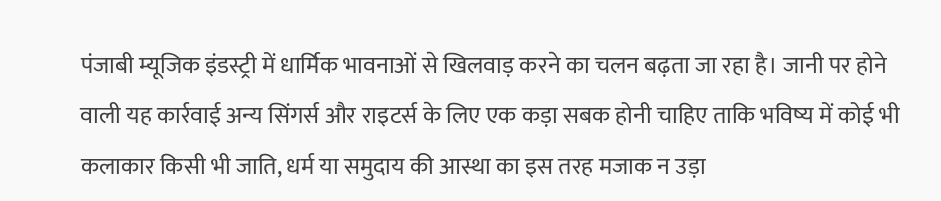पंजाबी म्यूजिक इंडस्ट्री में धार्मिक भावनाओं से खिलवाड़ करने का चलन बढ़ता जा रहा है। जानी पर होने वाली यह कार्रवाई अन्य सिंगर्स और राइटर्स के लिए एक कड़ा सबक होनी चाहिए ताकि भविष्य में कोई भी कलाकार किसी भी जाति, धर्म या समुदाय की आस्था का इस तरह मजाक न उड़ा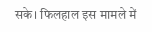सके। फिलहाल इस मामले में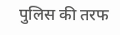पुलिस की तरफ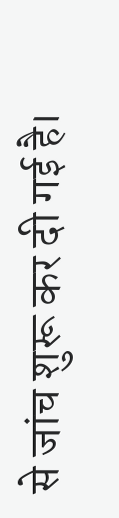से जांच शुरू कर दी गई है।